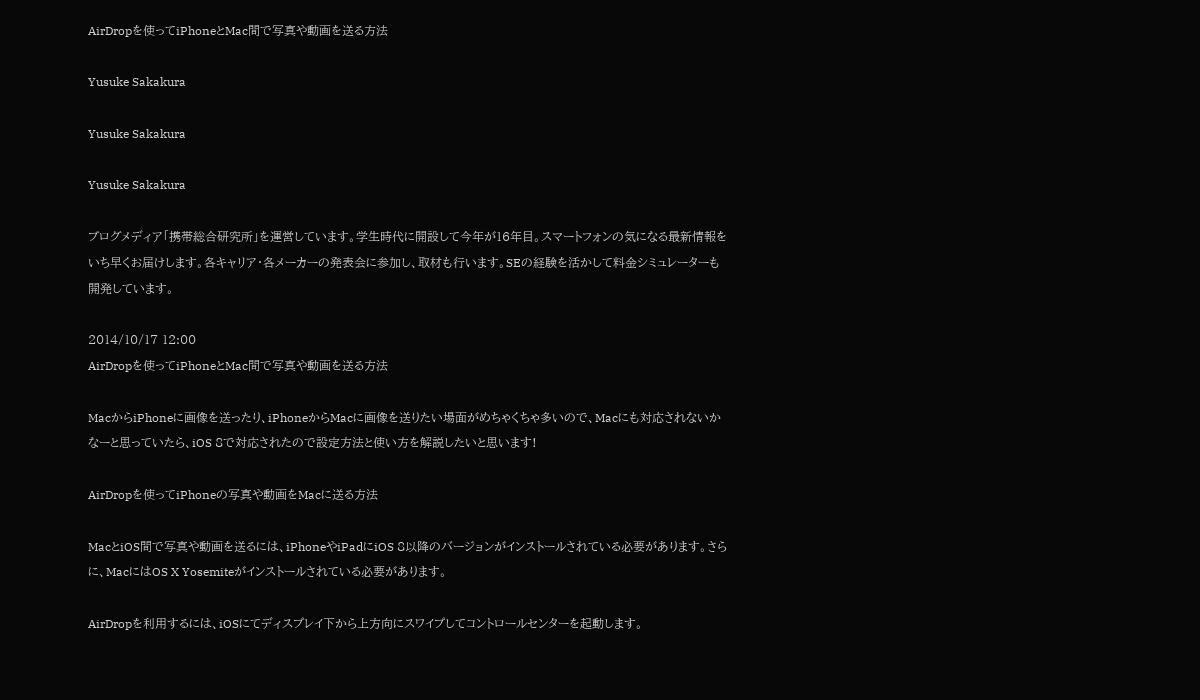AirDropを使ってiPhoneとMac間で写真や動画を送る方法

Yusuke Sakakura

Yusuke Sakakura

Yusuke Sakakura

ブログメディア「携帯総合研究所」を運営しています。学生時代に開設して今年が16年目。スマートフォンの気になる最新情報をいち早くお届けします。各キャリア・各メーカーの発表会に参加し、取材も行います。SEの経験を活かして料金シミュレーターも開発しています。

2014/10/17 12:00
AirDropを使ってiPhoneとMac間で写真や動画を送る方法

MacからiPhoneに画像を送ったり、iPhoneからMacに画像を送りたい場面がめちゃくちゃ多いので、Macにも対応されないかなーと思っていたら、iOS 8で対応されたので設定方法と使い方を解説したいと思います!

AirDropを使ってiPhoneの写真や動画をMacに送る方法

MacとiOS間で写真や動画を送るには、iPhoneやiPadにiOS 8以降のバージョンがインストールされている必要があります。さらに、MacにはOS X Yosemiteがインストールされている必要があります。

AirDropを利用するには、iOSにてディスプレイ下から上方向にスワイプしてコントロールセンターを起動します。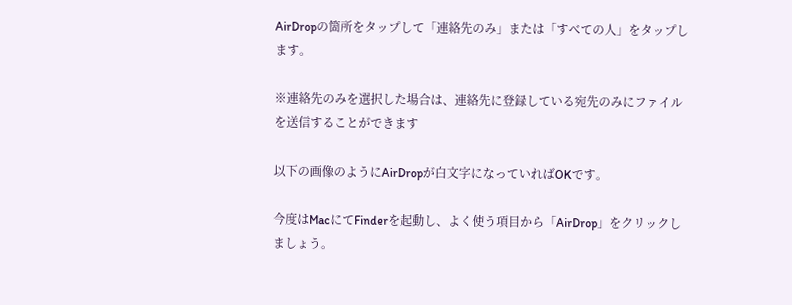AirDropの箇所をタップして「連絡先のみ」または「すべての人」をタップします。

※連絡先のみを選択した場合は、連絡先に登録している宛先のみにファイルを送信することができます

以下の画像のようにAirDropが白文字になっていればOKです。

今度はMacにてFinderを起動し、よく使う項目から「AirDrop」をクリックしましょう。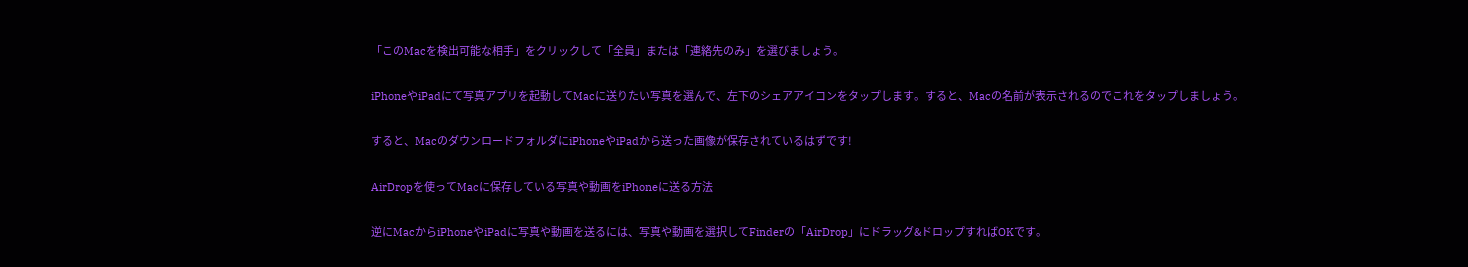「このMacを検出可能な相手」をクリックして「全員」または「連絡先のみ」を選びましょう。

iPhoneやiPadにて写真アプリを起動してMacに送りたい写真を選んで、左下のシェアアイコンをタップします。すると、Macの名前が表示されるのでこれをタップしましょう。

すると、MacのダウンロードフォルダにiPhoneやiPadから送った画像が保存されているはずです!

AirDropを使ってMacに保存している写真や動画をiPhoneに送る方法

逆にMacからiPhoneやiPadに写真や動画を送るには、写真や動画を選択してFinderの「AirDrop」にドラッグ&ドロップすればOKです。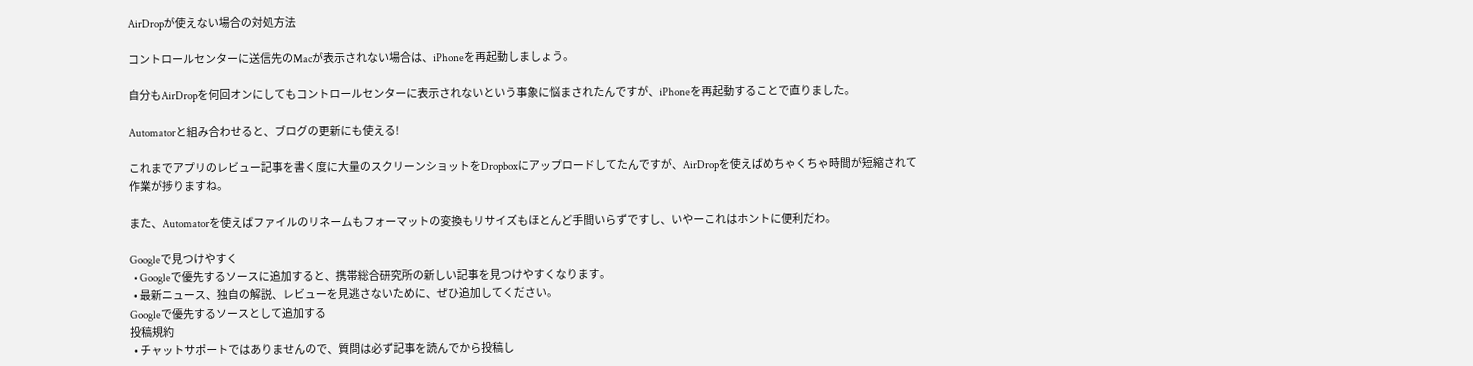AirDropが使えない場合の対処方法

コントロールセンターに送信先のMacが表示されない場合は、iPhoneを再起動しましょう。

自分もAirDropを何回オンにしてもコントロールセンターに表示されないという事象に悩まされたんですが、iPhoneを再起動することで直りました。

Automatorと組み合わせると、ブログの更新にも使える!

これまでアプリのレビュー記事を書く度に大量のスクリーンショットをDropboxにアップロードしてたんですが、AirDropを使えばめちゃくちゃ時間が短縮されて作業が捗りますね。

また、Automatorを使えばファイルのリネームもフォーマットの変換もリサイズもほとんど手間いらずですし、いやーこれはホントに便利だわ。

Googleで見つけやすく
  • Googleで優先するソースに追加すると、携帯総合研究所の新しい記事を見つけやすくなります。
  • 最新ニュース、独自の解説、レビューを見逃さないために、ぜひ追加してください。
Googleで優先するソースとして追加する
投稿規約
  • チャットサポートではありませんので、質問は必ず記事を読んでから投稿し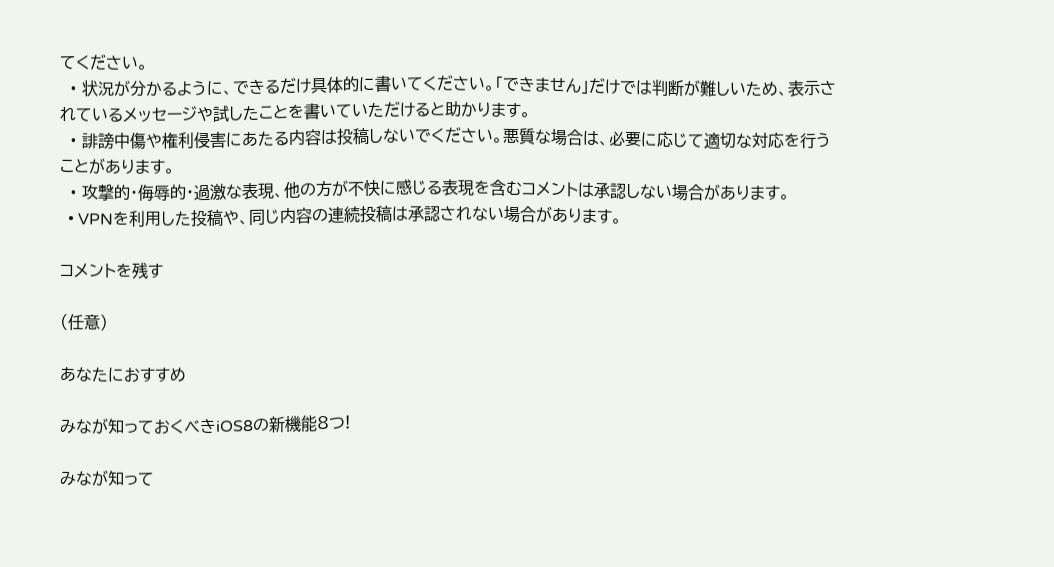てください。
  • 状況が分かるように、できるだけ具体的に書いてください。「できません」だけでは判断が難しいため、表示されているメッセージや試したことを書いていただけると助かります。
  • 誹謗中傷や権利侵害にあたる内容は投稿しないでください。悪質な場合は、必要に応じて適切な対応を行うことがあります。
  • 攻撃的・侮辱的・過激な表現、他の方が不快に感じる表現を含むコメントは承認しない場合があります。
  • VPNを利用した投稿や、同じ内容の連続投稿は承認されない場合があります。

コメントを残す

(任意)

あなたにおすすめ

みなが知っておくべきiOS8の新機能8つ!

みなが知って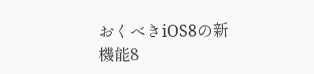おくべきiOS8の新機能8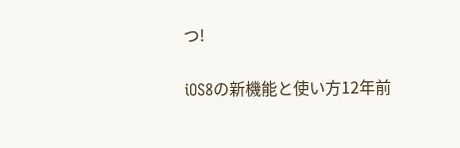つ!

iOS8の新機能と使い方12年前